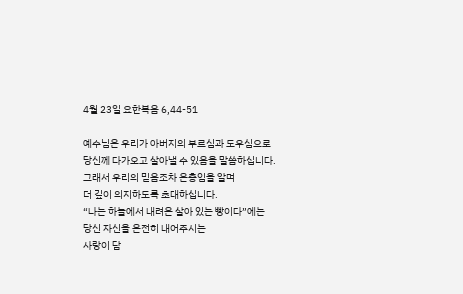4월 23일 요한복음 6,44-51

예수님은 우리가 아버지의 부르심과 도우심으로
당신께 다가오고 살아낼 수 있음을 말씀하십니다.
그래서 우리의 믿음조차 은총임을 알며
더 깊이 의지하도록 초대하십니다.
“나는 하늘에서 내려온 살아 있는 빵이다”에는
당신 자신을 온전히 내어주시는
사랑이 담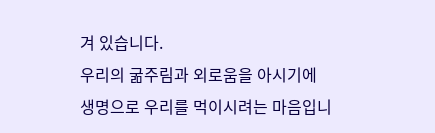겨 있습니다.
우리의 굶주림과 외로움을 아시기에
생명으로 우리를 먹이시려는 마음입니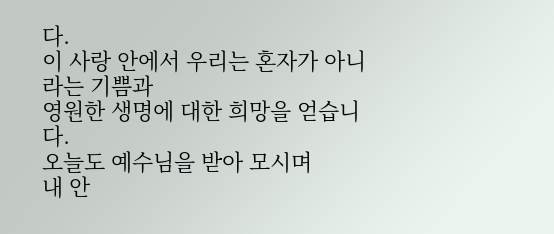다.
이 사랑 안에서 우리는 혼자가 아니라는 기쁨과
영원한 생명에 대한 희망을 얻습니다.
오늘도 예수님을 받아 모시며
내 안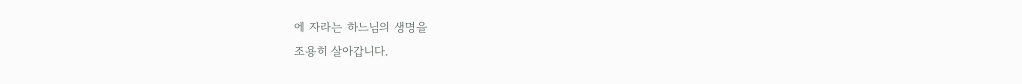에 자라는 하느님의 생명을
조용히 살아갑니다.